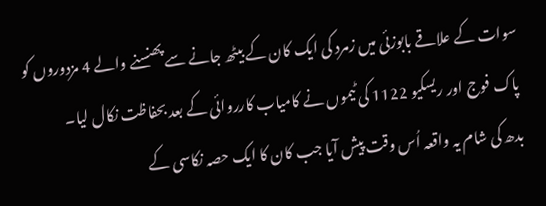سوات کے علاقے بابوزئی میں زمرد کی ایک کان کے بیٹھ جانے سے پھنسنے والے 4 مزدوروں کو پاک فوج اور ریسکیو 1122 کی ٹیموں نے کامیاب کارروائی کے بعد بحفاظت نکال لیا۔
بدھ کی شام یہ واقعہ اُس وقت پیش آیا جب کان کا ایک حصہ نکاسی کے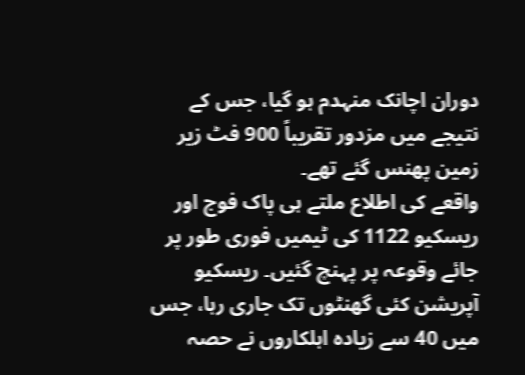دوران اچانک منہدم ہو گیا، جس کے نتیجے میں مزدور تقریباً 900 فٹ زیر زمین پھنس گئے تھے۔
واقعے کی اطلاع ملتے ہی پاک فوج اور ریسکیو 1122 کی ٹیمیں فوری طور پر جائے وقوعہ پر پہنچ گئیں۔ ریسکیو آپریشن کئی گھنٹوں تک جاری رہا، جس میں 40 سے زیادہ اہلکاروں نے حصہ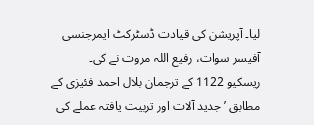لیا۔ آپریشن کی قیادت ڈسٹرکٹ ایمرجنسی آفیسر سوات، رفیع اللہ مروت نے کی۔
ریسکیو 1122 کے ترجمان بلال احمد فئیزی کے مطابق ’جدید آلات اور تربیت یافتہ عملے کی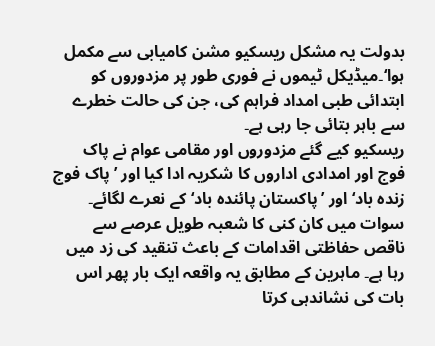بدولت یہ مشکل ریسکیو مشن کامیابی سے مکمل ہوا‘۔میڈیکل ٹیموں نے فوری طور پر مزدوروں کو ابتدائی طبی امداد فراہم کی، جن کی حالت خطرے سے باہر بتائی جا رہی ہے۔
ریسکیو کیے گئے مزدوروں اور مقامی عوام نے پاک فوج اور امدادی اداروں کا شکریہ ادا کیا اور ’پاک فوج زندہ باد‘ اور ’پاکستان پائندہ باد‘کے نعرے لگائے۔
سوات میں کان کنی کا شعبہ طویل عرصے سے ناقص حفاظتی اقدامات کے باعث تنقید کی زد میں رہا ہے۔ ماہرین کے مطابق یہ واقعہ ایک بار پھر اس بات کی نشاندہی کرتا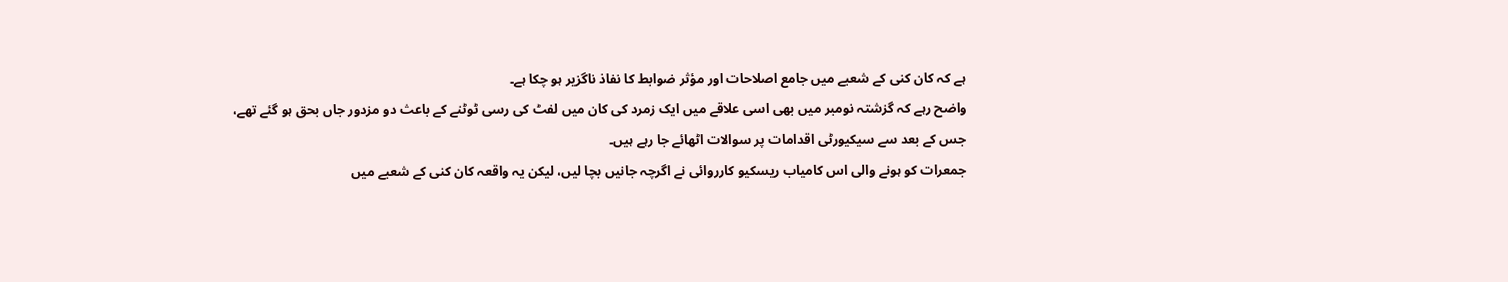ہے کہ کان کنی کے شعبے میں جامع اصلاحات اور مؤثر ضوابط کا نفاذ ناگزیر ہو چکا ہے۔
واضح رہے کہ گزشتہ نومبر میں بھی اسی علاقے میں ایک زمرد کی کان میں لفٹ کی رسی ٹوٹنے کے باعث دو مزدور جاں بحق ہو گئے تھے، جس کے بعد سے سیکیورٹی اقدامات پر سوالات اٹھائے جا رہے ہیں۔
جمعرات کو ہونے والی اس کامیاب ریسکیو کارروائی نے اگرچہ جانیں بچا لیں، لیکن یہ واقعہ کان کنی کے شعبے میں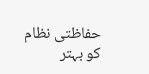حفاظتی نظام کو بہتر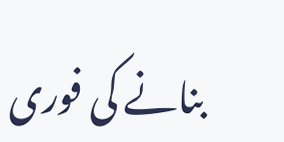بنانے کی فوری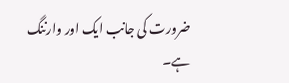ضرورت کی جانب ایک اور وارننگ ہے۔